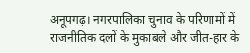अनूपगढ़। नगरपालिका चुनाव के परिणामों में राजनीतिक दलों के मुकाबले और जीत-हार के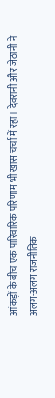आंकड़ों के बीच एक पारिवारिक परिणाम भी खास चर्चा में रहा। देवरानी और जेठानी ने अलग-अलग राजनीतिक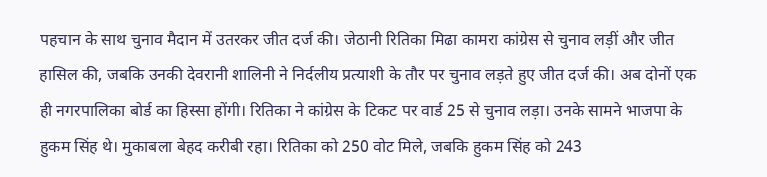पहचान के साथ चुनाव मैदान में उतरकर जीत दर्ज की। जेठानी रितिका मिढा कामरा कांग्रेस से चुनाव लड़ीं और जीत हासिल की, जबकि उनकी देवरानी शालिनी ने निर्दलीय प्रत्याशी के तौर पर चुनाव लड़ते हुए जीत दर्ज की। अब दोनों एक ही नगरपालिका बोर्ड का हिस्सा होंगी। रितिका ने कांग्रेस के टिकट पर वार्ड 25 से चुनाव लड़ा। उनके सामने भाजपा के हुकम सिंह थे। मुकाबला बेहद करीबी रहा। रितिका को 250 वोट मिले, जबकि हुकम सिंह को 243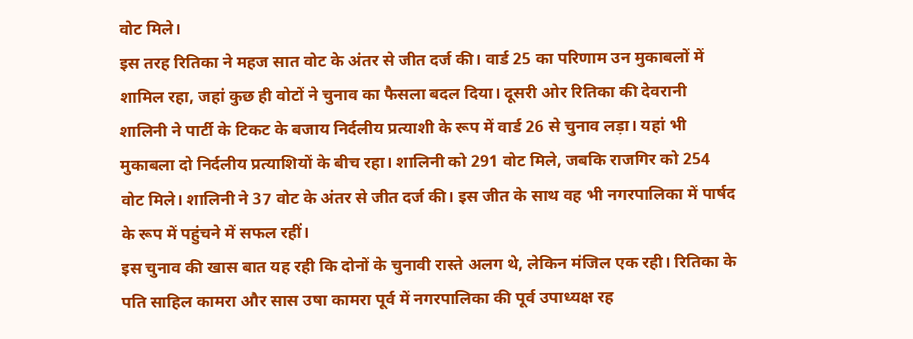वोट मिले।
इस तरह रितिका ने महज सात वोट के अंतर से जीत दर्ज की। वार्ड 25 का परिणाम उन मुकाबलों में शामिल रहा, जहां कुछ ही वोटों ने चुनाव का फैसला बदल दिया। दूसरी ओर रितिका की देवरानी शालिनी ने पार्टी के टिकट के बजाय निर्दलीय प्रत्याशी के रूप में वार्ड 26 से चुनाव लड़ा। यहां भी मुकाबला दो निर्दलीय प्रत्याशियों के बीच रहा। शालिनी को 291 वोट मिले, जबकि राजगिर को 254 वोट मिले। शालिनी ने 37 वोट के अंतर से जीत दर्ज की। इस जीत के साथ वह भी नगरपालिका में पार्षद के रूप में पहुंचने में सफल रहीं।
इस चुनाव की खास बात यह रही कि दोनों के चुनावी रास्ते अलग थे, लेकिन मंजिल एक रही। रितिका के पति साहिल कामरा और सास उषा कामरा पूर्व में नगरपालिका की पूर्व उपाध्यक्ष रह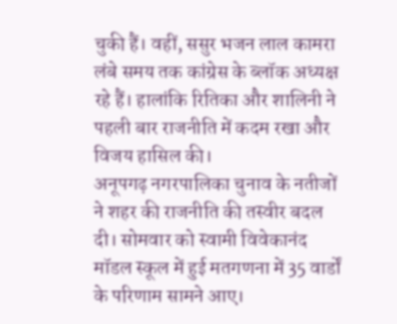चुकी हैं। वहीं, ससुर भजन लाल कामरा लंबे समय तक कांग्रेस के ब्लॉक अध्यक्ष रहे हैं। हालांकि रितिका और शालिनी ने पहली बार राजनीति में कदम रखा और विजय हासिल की।
अनूपगढ़ नगरपालिका चुनाव के नतीजों ने शहर की राजनीति की तस्वीर बदल दी। सोमवार को स्वामी विवेकानंद मॉडल स्कूल में हुई मतगणना में 35 वार्डों के परिणाम सामने आए।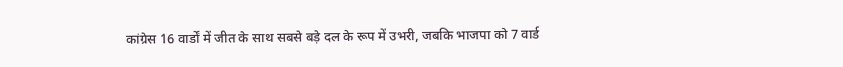कांग्रेस 16 वार्डों में जीत के साथ सबसे बड़े दल के रूप में उभरी, जबकि भाजपा को 7 वार्ड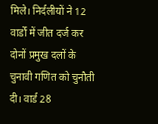मिले। निर्दलीयों ने 12 वार्डों में जीत दर्ज कर दोनों प्रमुख दलों के चुनावी गणित को चुनौती दी। वार्ड 28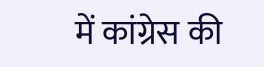में कांग्रेस की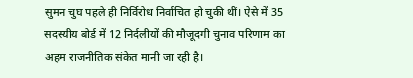सुमन चुघ पहले ही निर्विरोध निर्वाचित हो चुकी थीं। ऐसे में 35 सदस्यीय बोर्ड में 12 निर्दलीयों की मौजूदगी चुनाव परिणाम का अहम राजनीतिक संकेत मानी जा रही है।